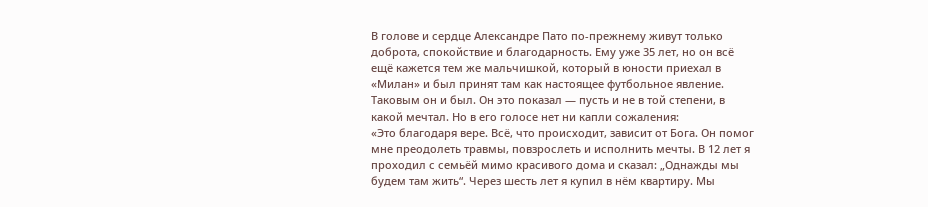В голове и сердце Александре Пато по-прежнему живут только доброта, спокойствие и благодарность. Ему уже 35 лет, но он всё ещё кажется тем же мальчишкой, который в юности приехал в «Милан» и был принят там как настоящее футбольное явление. Таковым он и был. Он это показал — пусть и не в той степени, в какой мечтал. Но в его голосе нет ни капли сожаления:
«Это благодаря вере. Всё, что происходит, зависит от Бога. Он помог мне преодолеть травмы, повзрослеть и исполнить мечты. В 12 лет я проходил с семьёй мимо красивого дома и сказал: „Однажды мы будем там жить“. Через шесть лет я купил в нём квартиру. Мы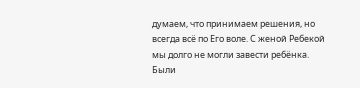думаем, что принимаем решения, но всегда всё по Его воле. С женой Ребекой мы долго не могли завести ребёнка. Были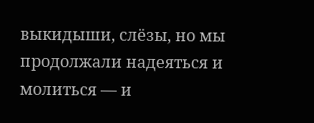выкидыши, слёзы, но мы продолжали надеяться и молиться — и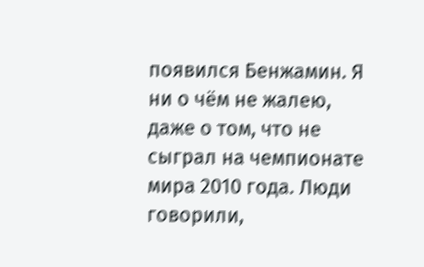появился Бенжамин. Я ни о чём не жалею, даже о том, что не сыграл на чемпионате мира 2010 года. Люди говорили,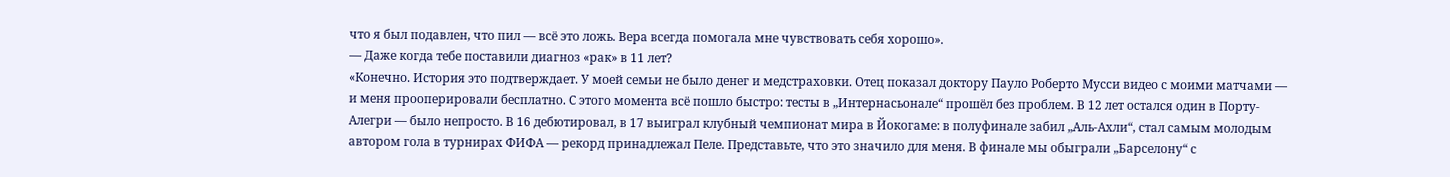что я был подавлен, что пил — всё это ложь. Вера всегда помогала мне чувствовать себя хорошо».
— Даже когда тебе поставили диагноз «рак» в 11 лет?
«Конечно. История это подтверждает. У моей семьи не было денег и медстраховки. Отец показал доктору Пауло Роберто Мусси видео с моими матчами — и меня прооперировали бесплатно. С этого момента всё пошло быстро: тесты в „Интернасьонале“ прошёл без проблем. В 12 лет остался один в Порту-Алегри — было непросто. В 16 дебютировал, в 17 выиграл клубный чемпионат мира в Йокогаме: в полуфинале забил „Аль-Ахли“, стал самым молодым автором гола в турнирах ФИФА — рекорд принадлежал Пеле. Представьте, что это значило для меня. В финале мы обыграли „Барселону“ с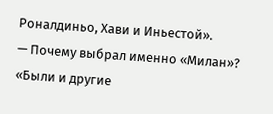Роналдиньо, Хави и Иньестой».
— Почему выбрал именно «Милан»?
«Были и другие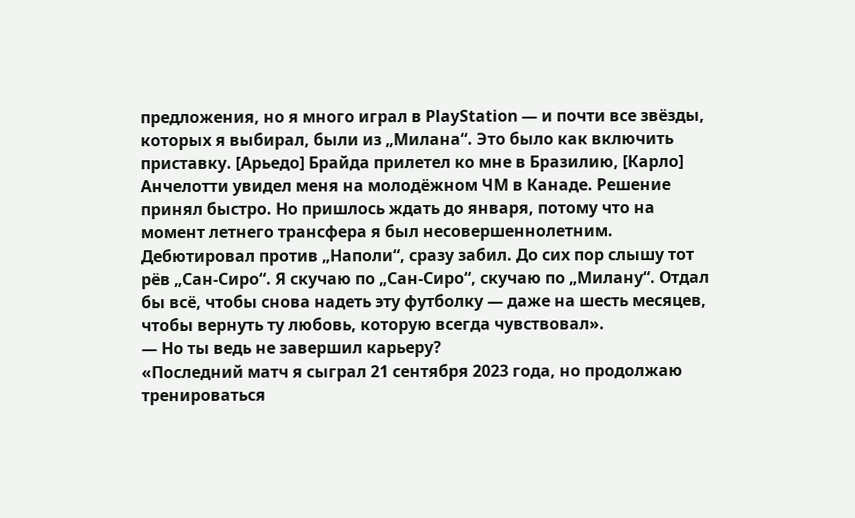предложения, но я много играл в PlayStation — и почти все звёзды, которых я выбирал, были из „Милана“. Это было как включить приставку. [Арьедо] Брайда прилетел ко мне в Бразилию, [Карло] Анчелотти увидел меня на молодёжном ЧМ в Канаде. Решение принял быстро. Но пришлось ждать до января, потому что на момент летнего трансфера я был несовершеннолетним. Дебютировал против „Наполи“, сразу забил. До сих пор слышу тот рёв „Сан-Сиро“. Я скучаю по „Сан-Сиро“, скучаю по „Милану“. Отдал бы всё, чтобы снова надеть эту футболку — даже на шесть месяцев, чтобы вернуть ту любовь, которую всегда чувствовал».
— Но ты ведь не завершил карьеру?
«Последний матч я сыграл 21 сентября 2023 года, но продолжаю тренироваться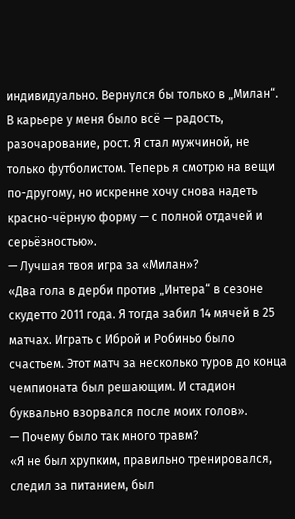индивидуально. Вернулся бы только в „Милан“. В карьере у меня было всё — радость, разочарование, рост. Я стал мужчиной, не только футболистом. Теперь я смотрю на вещи по-другому, но искренне хочу снова надеть красно-чёрную форму — с полной отдачей и серьёзностью».
— Лучшая твоя игра за «Милан»?
«Два гола в дерби против „Интера“ в сезоне скудетто 2011 года. Я тогда забил 14 мячей в 25 матчах. Играть с Иброй и Робиньо было счастьем. Этот матч за несколько туров до конца чемпионата был решающим. И стадион буквально взорвался после моих голов».
— Почему было так много травм?
«Я не был хрупким, правильно тренировался, следил за питанием, был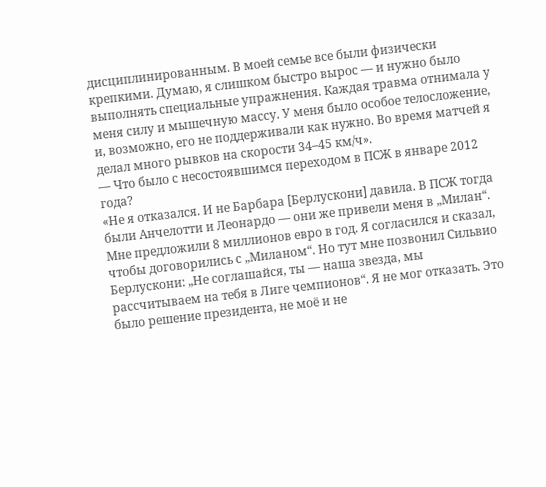дисциплинированным. В моей семье все были физически крепкими. Думаю, я слишком быстро вырос — и нужно было выполнять специальные упражнения. Каждая травма отнимала у меня силу и мышечную массу. У меня было особое телосложение, и, возможно, его не поддерживали как нужно. Во время матчей я делал много рывков на скорости 34–45 км/ч».
— Что было с несостоявшимся переходом в ПСЖ в январе 2012 года?
«Не я отказался. И не Барбара [Берлускони] давила. В ПСЖ тогда были Анчелотти и Леонардо — они же привели меня в „Милан“. Мне предложили 8 миллионов евро в год. Я согласился и сказал, чтобы договорились с „Миланом“. Но тут мне позвонил Сильвио Берлускони: „Не соглашайся, ты — наша звезда, мы рассчитываем на тебя в Лиге чемпионов“. Я не мог отказать. Это было решение президента, не моё и не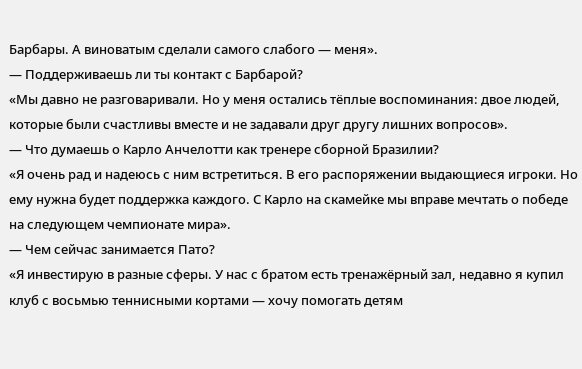Барбары. А виноватым сделали самого слабого — меня».
— Поддерживаешь ли ты контакт с Барбарой?
«Мы давно не разговаривали. Но у меня остались тёплые воспоминания: двое людей, которые были счастливы вместе и не задавали друг другу лишних вопросов».
— Что думаешь о Карло Анчелотти как тренере сборной Бразилии?
«Я очень рад и надеюсь с ним встретиться. В его распоряжении выдающиеся игроки. Но ему нужна будет поддержка каждого. С Карло на скамейке мы вправе мечтать о победе на следующем чемпионате мира».
— Чем сейчас занимается Пато?
«Я инвестирую в разные сферы. У нас с братом есть тренажёрный зал, недавно я купил клуб с восьмью теннисными кортами — хочу помогать детям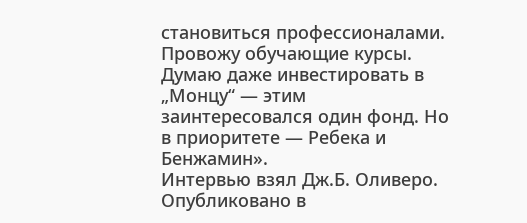становиться профессионалами. Провожу обучающие курсы. Думаю даже инвестировать в „Монцу“ — этим заинтересовался один фонд. Но в приоритете — Ребека и Бенжамин».
Интервью взял Дж.Б. Оливеро. Опубликовано в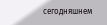сегодняшнем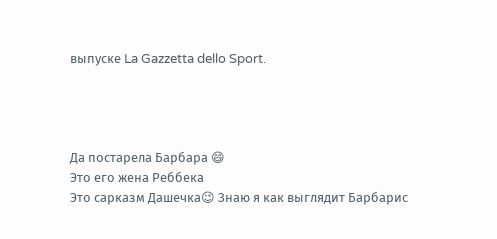выпуске La Gazzetta dello Sport.




Да постарела Барбара 😄
Это его жена Реббека
Это сарказм Дашечка😉 Знаю я как выглядит Барбарис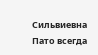Сильвиевна
Пато всегда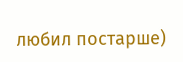любил постарше)